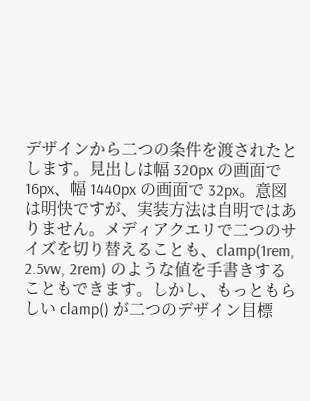デザインから二つの条件を渡されたとします。見出しは幅 320px の画面で 16px、幅 1440px の画面で 32px。意図は明快ですが、実装方法は自明ではありません。メディアクエリで二つのサイズを切り替えることも、clamp(1rem, 2.5vw, 2rem) のような値を手書きすることもできます。しかし、もっともらしい clamp() が二つのデザイン目標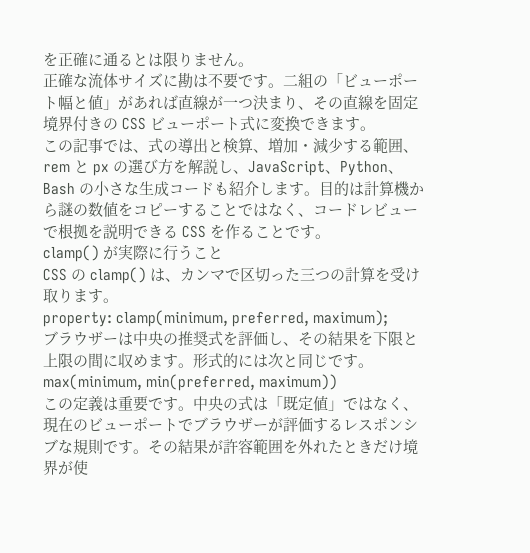を正確に通るとは限りません。
正確な流体サイズに勘は不要です。二組の「ビューポート幅と値」があれば直線が一つ決まり、その直線を固定境界付きの CSS ビューポート式に変換できます。
この記事では、式の導出と検算、増加・減少する範囲、rem と px の選び方を解説し、JavaScript、Python、Bash の小さな生成コードも紹介します。目的は計算機から謎の数値をコピーすることではなく、コードレビューで根拠を説明できる CSS を作ることです。
clamp() が実際に行うこと
CSS の clamp() は、カンマで区切った三つの計算を受け取ります。
property: clamp(minimum, preferred, maximum);
ブラウザーは中央の推奨式を評価し、その結果を下限と上限の間に収めます。形式的には次と同じです。
max(minimum, min(preferred, maximum))
この定義は重要です。中央の式は「既定値」ではなく、現在のビューポートでブラウザーが評価するレスポンシブな規則です。その結果が許容範囲を外れたときだけ境界が使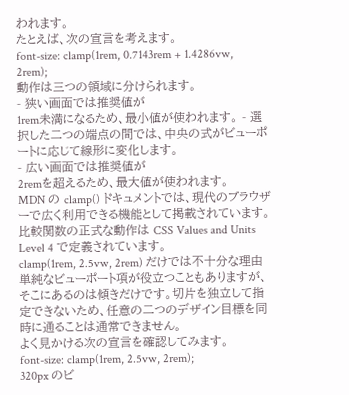われます。
たとえば、次の宣言を考えます。
font-size: clamp(1rem, 0.7143rem + 1.4286vw, 2rem);
動作は三つの領域に分けられます。
- 狭い画面では推奨値が
1rem未満になるため、最小値が使われます。 - 選択した二つの端点の間では、中央の式がビューポートに応じて線形に変化します。
- 広い画面では推奨値が
2remを超えるため、最大値が使われます。
MDN の clamp() ドキュメントでは、現代のブラウザーで広く利用できる機能として掲載されています。比較関数の正式な動作は CSS Values and Units Level 4 で定義されています。
clamp(1rem, 2.5vw, 2rem) だけでは不十分な理由
単純なビューポート項が役立つこともありますが、そこにあるのは傾きだけです。切片を独立して指定できないため、任意の二つのデザイン目標を同時に通ることは通常できません。
よく見かける次の宣言を確認してみます。
font-size: clamp(1rem, 2.5vw, 2rem);
320px のビ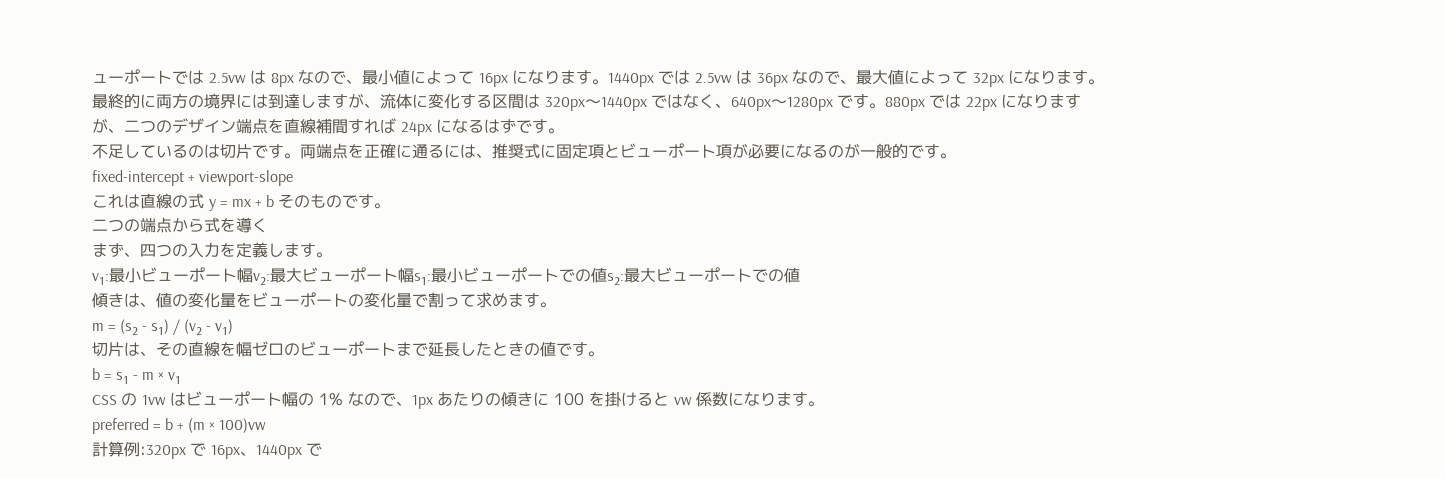ューポートでは 2.5vw は 8px なので、最小値によって 16px になります。1440px では 2.5vw は 36px なので、最大値によって 32px になります。最終的に両方の境界には到達しますが、流体に変化する区間は 320px〜1440px ではなく、640px〜1280px です。880px では 22px になりますが、二つのデザイン端点を直線補間すれば 24px になるはずです。
不足しているのは切片です。両端点を正確に通るには、推奨式に固定項とビューポート項が必要になるのが一般的です。
fixed-intercept + viewport-slope
これは直線の式 y = mx + b そのものです。
二つの端点から式を導く
まず、四つの入力を定義します。
v₁:最小ビューポート幅v₂:最大ビューポート幅s₁:最小ビューポートでの値s₂:最大ビューポートでの値
傾きは、値の変化量をビューポートの変化量で割って求めます。
m = (s₂ - s₁) / (v₂ - v₁)
切片は、その直線を幅ゼロのビューポートまで延長したときの値です。
b = s₁ - m × v₁
CSS の 1vw はビューポート幅の 1% なので、1px あたりの傾きに 100 を掛けると vw 係数になります。
preferred = b + (m × 100)vw
計算例:320px で 16px、1440px で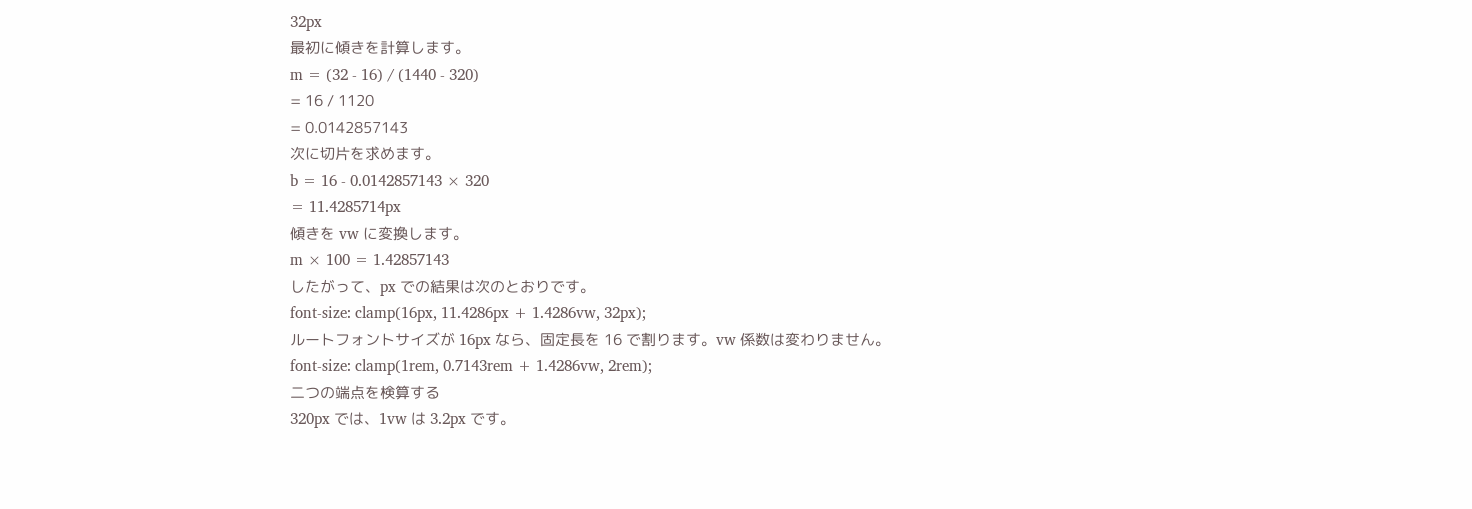32px
最初に傾きを計算します。
m = (32 - 16) / (1440 - 320)
= 16 / 1120
= 0.0142857143
次に切片を求めます。
b = 16 - 0.0142857143 × 320
= 11.4285714px
傾きを vw に変換します。
m × 100 = 1.42857143
したがって、px での結果は次のとおりです。
font-size: clamp(16px, 11.4286px + 1.4286vw, 32px);
ルートフォントサイズが 16px なら、固定長を 16 で割ります。vw 係数は変わりません。
font-size: clamp(1rem, 0.7143rem + 1.4286vw, 2rem);
二つの端点を検算する
320px では、1vw は 3.2px です。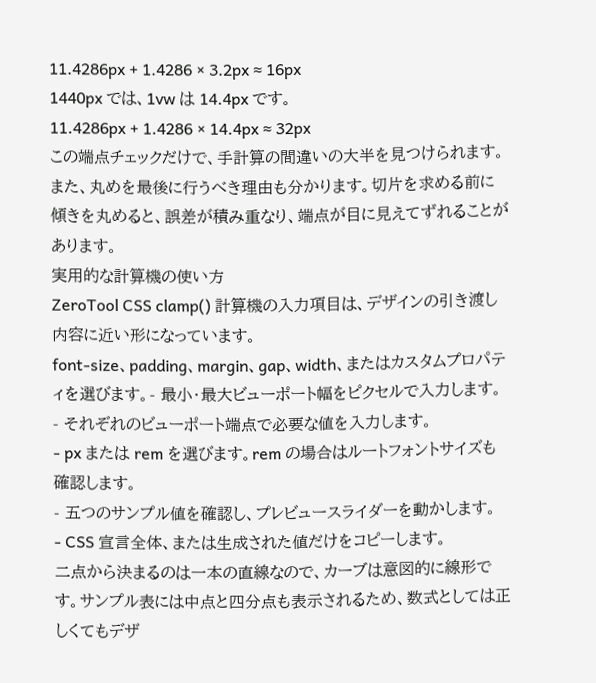11.4286px + 1.4286 × 3.2px ≈ 16px
1440px では、1vw は 14.4px です。
11.4286px + 1.4286 × 14.4px ≈ 32px
この端点チェックだけで、手計算の間違いの大半を見つけられます。また、丸めを最後に行うべき理由も分かります。切片を求める前に傾きを丸めると、誤差が積み重なり、端点が目に見えてずれることがあります。
実用的な計算機の使い方
ZeroTool CSS clamp() 計算機の入力項目は、デザインの引き渡し内容に近い形になっています。
font-size、padding、margin、gap、width、またはカスタムプロパティを選びます。- 最小・最大ビューポート幅をピクセルで入力します。
- それぞれのビューポート端点で必要な値を入力します。
- px または rem を選びます。rem の場合はルートフォントサイズも確認します。
- 五つのサンプル値を確認し、プレビュースライダーを動かします。
- CSS 宣言全体、または生成された値だけをコピーします。
二点から決まるのは一本の直線なので、カーブは意図的に線形です。サンプル表には中点と四分点も表示されるため、数式としては正しくてもデザ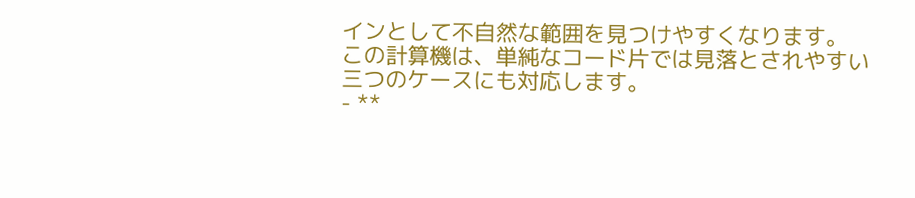インとして不自然な範囲を見つけやすくなります。
この計算機は、単純なコード片では見落とされやすい三つのケースにも対応します。
- **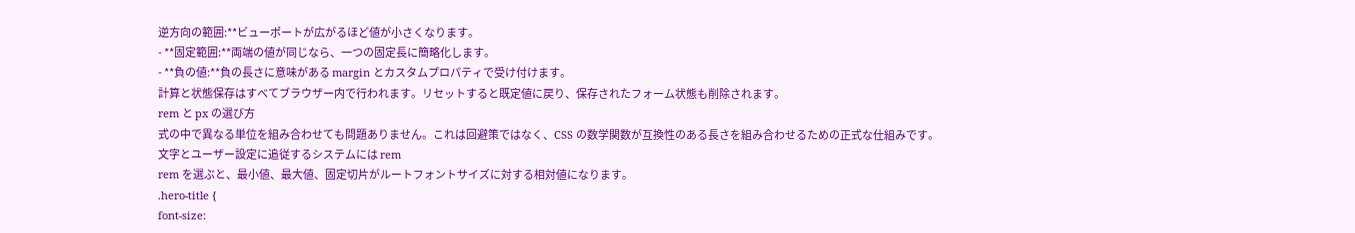逆方向の範囲:**ビューポートが広がるほど値が小さくなります。
- **固定範囲:**両端の値が同じなら、一つの固定長に簡略化します。
- **負の値:**負の長さに意味がある margin とカスタムプロパティで受け付けます。
計算と状態保存はすべてブラウザー内で行われます。リセットすると既定値に戻り、保存されたフォーム状態も削除されます。
rem と px の選び方
式の中で異なる単位を組み合わせても問題ありません。これは回避策ではなく、CSS の数学関数が互換性のある長さを組み合わせるための正式な仕組みです。
文字とユーザー設定に追従するシステムには rem
rem を選ぶと、最小値、最大値、固定切片がルートフォントサイズに対する相対値になります。
.hero-title {
font-size: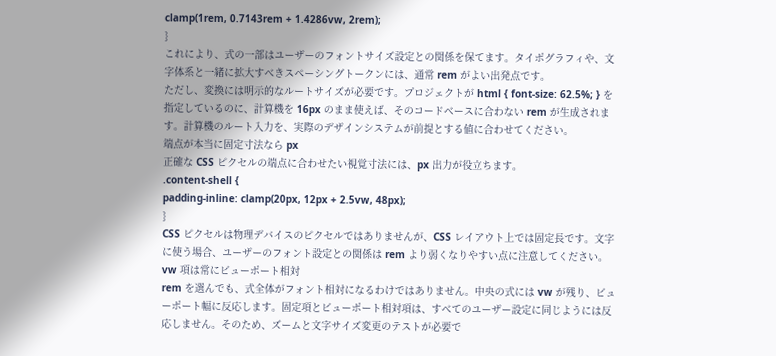clamp(1rem, 0.7143rem + 1.4286vw, 2rem);
}
これにより、式の一部はユーザーのフォントサイズ設定との関係を保てます。タイポグラフィや、文字体系と一緒に拡大すべきスペーシングトークンには、通常 rem がよい出発点です。
ただし、変換には明示的なルートサイズが必要です。プロジェクトが html { font-size: 62.5%; } を指定しているのに、計算機を 16px のまま使えば、そのコードベースに合わない rem が生成されます。計算機のルート入力を、実際のデザインシステムが前提とする値に合わせてください。
端点が本当に固定寸法なら px
正確な CSS ピクセルの端点に合わせたい視覚寸法には、px 出力が役立ちます。
.content-shell {
padding-inline: clamp(20px, 12px + 2.5vw, 48px);
}
CSS ピクセルは物理デバイスのピクセルではありませんが、CSS レイアウト上では固定長です。文字に使う場合、ユーザーのフォント設定との関係は rem より弱くなりやすい点に注意してください。
vw 項は常にビューポート相対
rem を選んでも、式全体がフォント相対になるわけではありません。中央の式には vw が残り、ビューポート幅に反応します。固定項とビューポート相対項は、すべてのユーザー設定に同じようには反応しません。そのため、ズームと文字サイズ変更のテストが必要で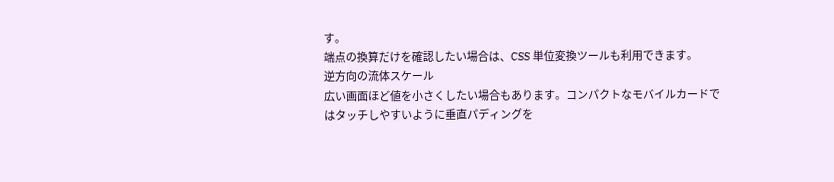す。
端点の換算だけを確認したい場合は、CSS 単位変換ツールも利用できます。
逆方向の流体スケール
広い画面ほど値を小さくしたい場合もあります。コンパクトなモバイルカードではタッチしやすいように垂直パディングを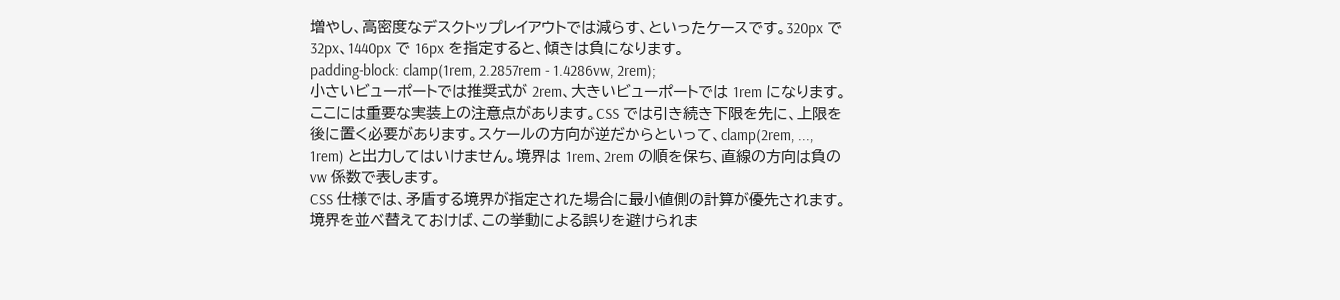増やし、高密度なデスクトップレイアウトでは減らす、といったケースです。320px で 32px、1440px で 16px を指定すると、傾きは負になります。
padding-block: clamp(1rem, 2.2857rem - 1.4286vw, 2rem);
小さいビューポートでは推奨式が 2rem、大きいビューポートでは 1rem になります。
ここには重要な実装上の注意点があります。CSS では引き続き下限を先に、上限を後に置く必要があります。スケールの方向が逆だからといって、clamp(2rem, ..., 1rem) と出力してはいけません。境界は 1rem、2rem の順を保ち、直線の方向は負の vw 係数で表します。
CSS 仕様では、矛盾する境界が指定された場合に最小値側の計算が優先されます。境界を並べ替えておけば、この挙動による誤りを避けられま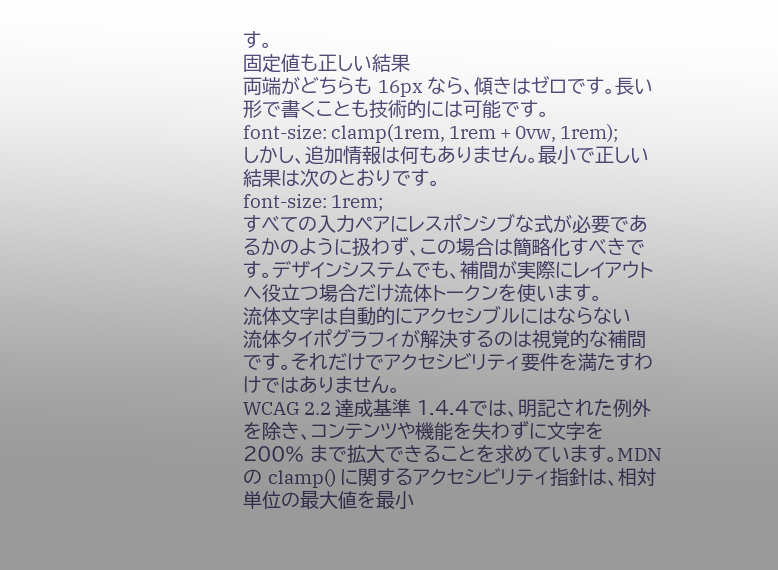す。
固定値も正しい結果
両端がどちらも 16px なら、傾きはゼロです。長い形で書くことも技術的には可能です。
font-size: clamp(1rem, 1rem + 0vw, 1rem);
しかし、追加情報は何もありません。最小で正しい結果は次のとおりです。
font-size: 1rem;
すべての入力ペアにレスポンシブな式が必要であるかのように扱わず、この場合は簡略化すべきです。デザインシステムでも、補間が実際にレイアウトへ役立つ場合だけ流体トークンを使います。
流体文字は自動的にアクセシブルにはならない
流体タイポグラフィが解決するのは視覚的な補間です。それだけでアクセシビリティ要件を満たすわけではありません。
WCAG 2.2 達成基準 1.4.4では、明記された例外を除き、コンテンツや機能を失わずに文字を 200% まで拡大できることを求めています。MDN の clamp() に関するアクセシビリティ指針は、相対単位の最大値を最小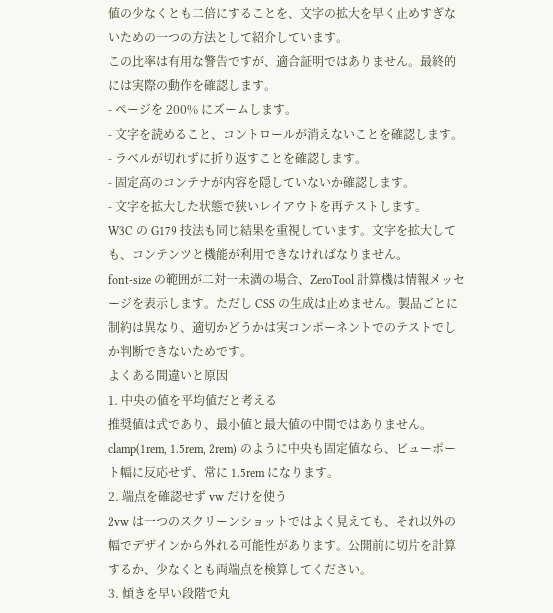値の少なくとも二倍にすることを、文字の拡大を早く止めすぎないための一つの方法として紹介しています。
この比率は有用な警告ですが、適合証明ではありません。最終的には実際の動作を確認します。
- ページを 200% にズームします。
- 文字を読めること、コントロールが消えないことを確認します。
- ラベルが切れずに折り返すことを確認します。
- 固定高のコンテナが内容を隠していないか確認します。
- 文字を拡大した状態で狭いレイアウトを再テストします。
W3C の G179 技法も同じ結果を重視しています。文字を拡大しても、コンテンツと機能が利用できなければなりません。
font-size の範囲が二対一未満の場合、ZeroTool 計算機は情報メッセージを表示します。ただし CSS の生成は止めません。製品ごとに制約は異なり、適切かどうかは実コンポーネントでのテストでしか判断できないためです。
よくある間違いと原因
1. 中央の値を平均値だと考える
推奨値は式であり、最小値と最大値の中間ではありません。clamp(1rem, 1.5rem, 2rem) のように中央も固定値なら、ビューポート幅に反応せず、常に 1.5rem になります。
2. 端点を確認せず vw だけを使う
2vw は一つのスクリーンショットではよく見えても、それ以外の幅でデザインから外れる可能性があります。公開前に切片を計算するか、少なくとも両端点を検算してください。
3. 傾きを早い段階で丸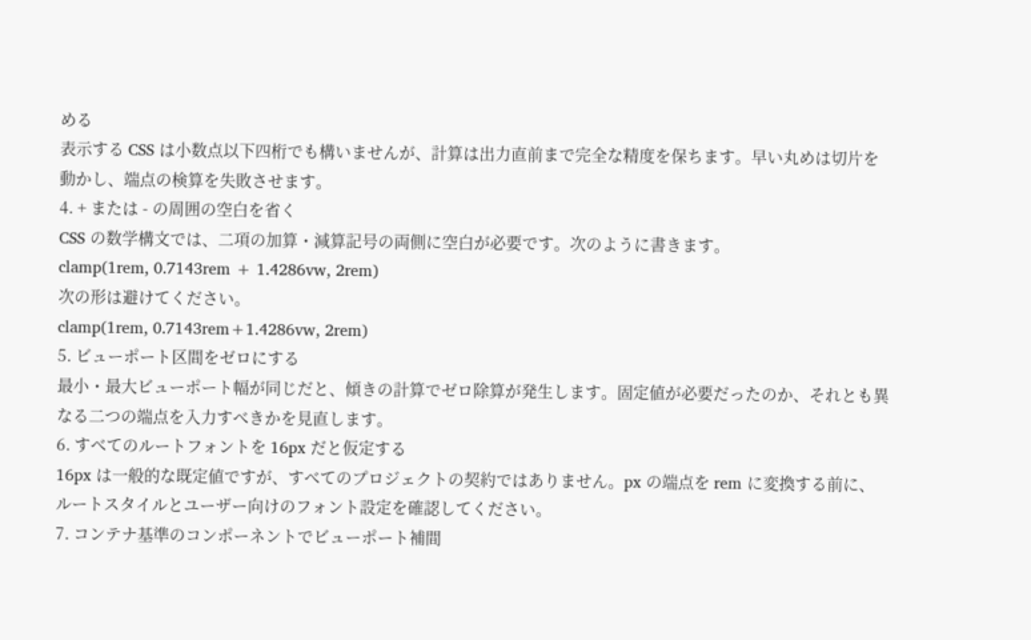める
表示する CSS は小数点以下四桁でも構いませんが、計算は出力直前まで完全な精度を保ちます。早い丸めは切片を動かし、端点の検算を失敗させます。
4. + または - の周囲の空白を省く
CSS の数学構文では、二項の加算・減算記号の両側に空白が必要です。次のように書きます。
clamp(1rem, 0.7143rem + 1.4286vw, 2rem)
次の形は避けてください。
clamp(1rem, 0.7143rem+1.4286vw, 2rem)
5. ビューポート区間をゼロにする
最小・最大ビューポート幅が同じだと、傾きの計算でゼロ除算が発生します。固定値が必要だったのか、それとも異なる二つの端点を入力すべきかを見直します。
6. すべてのルートフォントを 16px だと仮定する
16px は一般的な既定値ですが、すべてのプロジェクトの契約ではありません。px の端点を rem に変換する前に、ルートスタイルとユーザー向けのフォント設定を確認してください。
7. コンテナ基準のコンポーネントでビューポート補間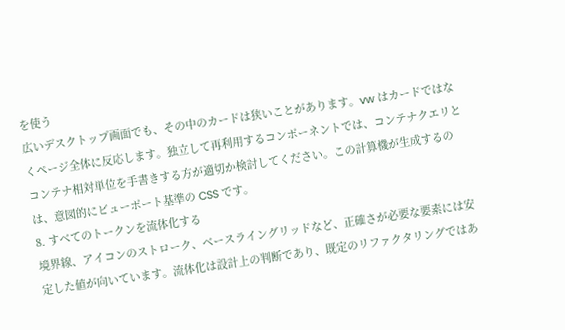を使う
広いデスクトップ画面でも、その中のカードは狭いことがあります。vw はカードではなくページ全体に反応します。独立して再利用するコンポーネントでは、コンテナクエリとコンテナ相対単位を手書きする方が適切か検討してください。この計算機が生成するのは、意図的にビューポート基準の CSS です。
8. すべてのトークンを流体化する
境界線、アイコンのストローク、ベースライングリッドなど、正確さが必要な要素には安定した値が向いています。流体化は設計上の判断であり、既定のリファクタリングではあ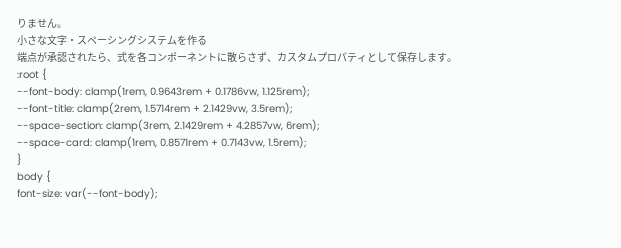りません。
小さな文字・スペーシングシステムを作る
端点が承認されたら、式を各コンポーネントに散らさず、カスタムプロパティとして保存します。
:root {
--font-body: clamp(1rem, 0.9643rem + 0.1786vw, 1.125rem);
--font-title: clamp(2rem, 1.5714rem + 2.1429vw, 3.5rem);
--space-section: clamp(3rem, 2.1429rem + 4.2857vw, 6rem);
--space-card: clamp(1rem, 0.8571rem + 0.7143vw, 1.5rem);
}
body {
font-size: var(--font-body);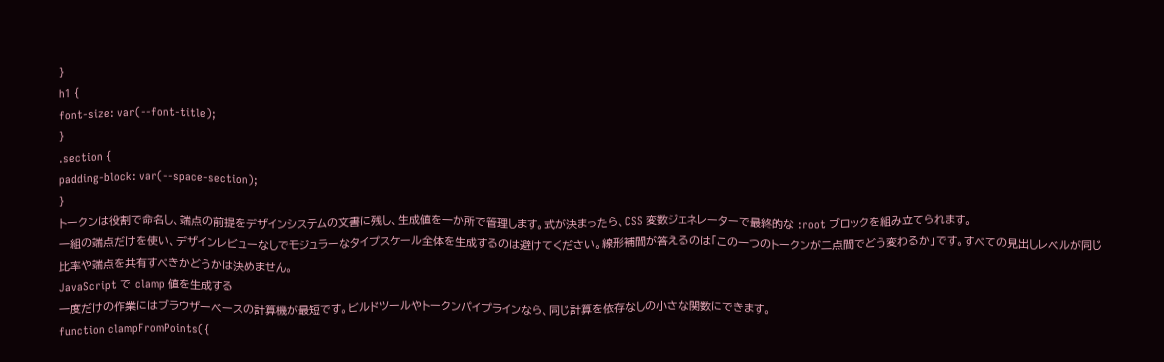}
h1 {
font-size: var(--font-title);
}
.section {
padding-block: var(--space-section);
}
トークンは役割で命名し、端点の前提をデザインシステムの文書に残し、生成値を一か所で管理します。式が決まったら、CSS 変数ジェネレーターで最終的な :root ブロックを組み立てられます。
一組の端点だけを使い、デザインレビューなしでモジュラーなタイプスケール全体を生成するのは避けてください。線形補間が答えるのは「この一つのトークンが二点間でどう変わるか」です。すべての見出しレベルが同じ比率や端点を共有すべきかどうかは決めません。
JavaScript で clamp 値を生成する
一度だけの作業にはブラウザーベースの計算機が最短です。ビルドツールやトークンパイプラインなら、同じ計算を依存なしの小さな関数にできます。
function clampFromPoints({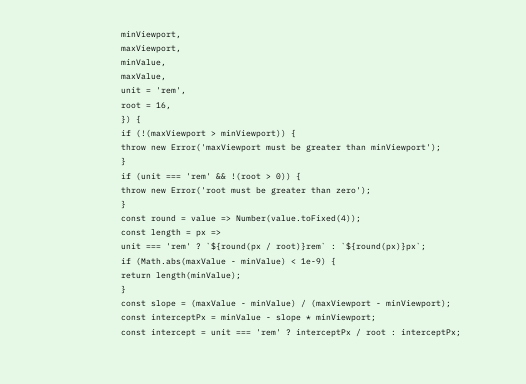minViewport,
maxViewport,
minValue,
maxValue,
unit = 'rem',
root = 16,
}) {
if (!(maxViewport > minViewport)) {
throw new Error('maxViewport must be greater than minViewport');
}
if (unit === 'rem' && !(root > 0)) {
throw new Error('root must be greater than zero');
}
const round = value => Number(value.toFixed(4));
const length = px =>
unit === 'rem' ? `${round(px / root)}rem` : `${round(px)}px`;
if (Math.abs(maxValue - minValue) < 1e-9) {
return length(minValue);
}
const slope = (maxValue - minValue) / (maxViewport - minViewport);
const interceptPx = minValue - slope * minViewport;
const intercept = unit === 'rem' ? interceptPx / root : interceptPx;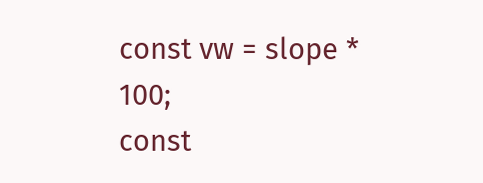const vw = slope * 100;
const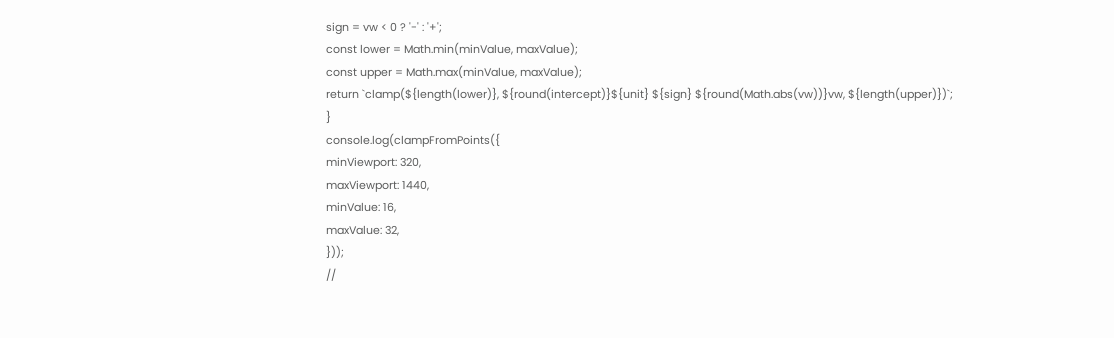sign = vw < 0 ? '-' : '+';
const lower = Math.min(minValue, maxValue);
const upper = Math.max(minValue, maxValue);
return `clamp(${length(lower)}, ${round(intercept)}${unit} ${sign} ${round(Math.abs(vw))}vw, ${length(upper)})`;
}
console.log(clampFromPoints({
minViewport: 320,
maxViewport: 1440,
minValue: 16,
maxValue: 32,
}));
//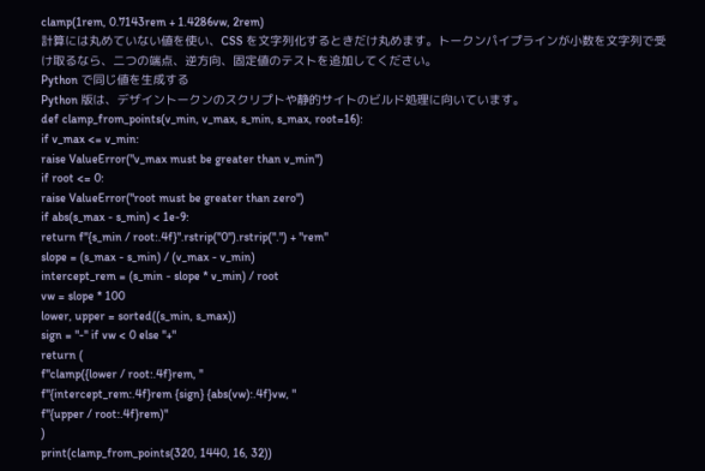clamp(1rem, 0.7143rem + 1.4286vw, 2rem)
計算には丸めていない値を使い、CSS を文字列化するときだけ丸めます。トークンパイプラインが小数を文字列で受け取るなら、二つの端点、逆方向、固定値のテストを追加してください。
Python で同じ値を生成する
Python 版は、デザイントークンのスクリプトや静的サイトのビルド処理に向いています。
def clamp_from_points(v_min, v_max, s_min, s_max, root=16):
if v_max <= v_min:
raise ValueError("v_max must be greater than v_min")
if root <= 0:
raise ValueError("root must be greater than zero")
if abs(s_max - s_min) < 1e-9:
return f"{s_min / root:.4f}".rstrip("0").rstrip(".") + "rem"
slope = (s_max - s_min) / (v_max - v_min)
intercept_rem = (s_min - slope * v_min) / root
vw = slope * 100
lower, upper = sorted((s_min, s_max))
sign = "-" if vw < 0 else "+"
return (
f"clamp({lower / root:.4f}rem, "
f"{intercept_rem:.4f}rem {sign} {abs(vw):.4f}vw, "
f"{upper / root:.4f}rem)"
)
print(clamp_from_points(320, 1440, 16, 32))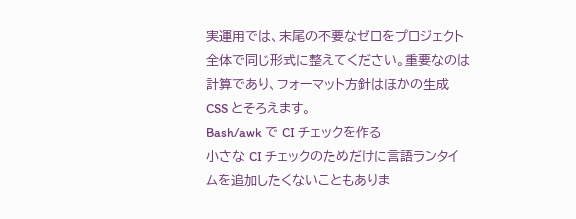実運用では、末尾の不要なゼロをプロジェクト全体で同じ形式に整えてください。重要なのは計算であり、フォーマット方針はほかの生成 CSS とそろえます。
Bash/awk で CI チェックを作る
小さな CI チェックのためだけに言語ランタイムを追加したくないこともありま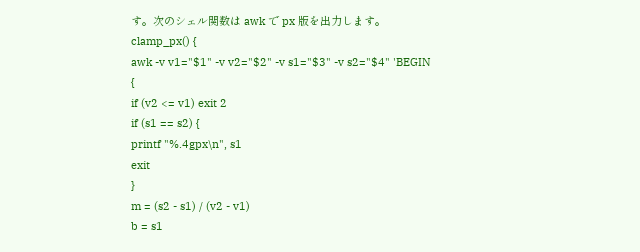す。次のシェル関数は awk で px 版を出力します。
clamp_px() {
awk -v v1="$1" -v v2="$2" -v s1="$3" -v s2="$4" 'BEGIN {
if (v2 <= v1) exit 2
if (s1 == s2) {
printf "%.4gpx\n", s1
exit
}
m = (s2 - s1) / (v2 - v1)
b = s1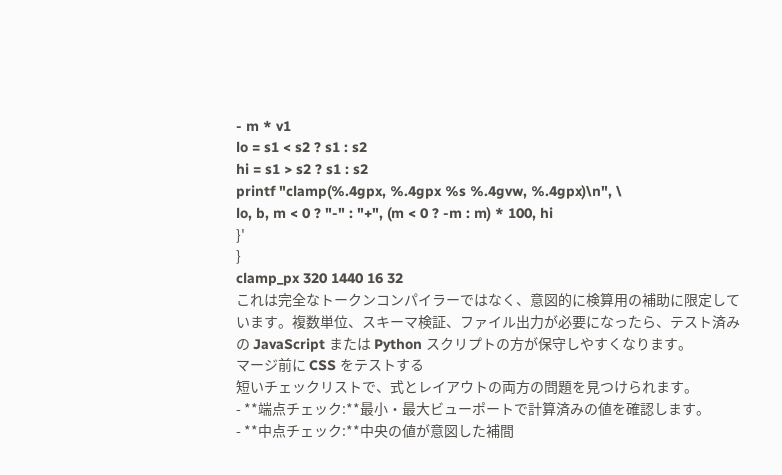- m * v1
lo = s1 < s2 ? s1 : s2
hi = s1 > s2 ? s1 : s2
printf "clamp(%.4gpx, %.4gpx %s %.4gvw, %.4gpx)\n", \
lo, b, m < 0 ? "-" : "+", (m < 0 ? -m : m) * 100, hi
}'
}
clamp_px 320 1440 16 32
これは完全なトークンコンパイラーではなく、意図的に検算用の補助に限定しています。複数単位、スキーマ検証、ファイル出力が必要になったら、テスト済みの JavaScript または Python スクリプトの方が保守しやすくなります。
マージ前に CSS をテストする
短いチェックリストで、式とレイアウトの両方の問題を見つけられます。
- **端点チェック:**最小・最大ビューポートで計算済みの値を確認します。
- **中点チェック:**中央の値が意図した補間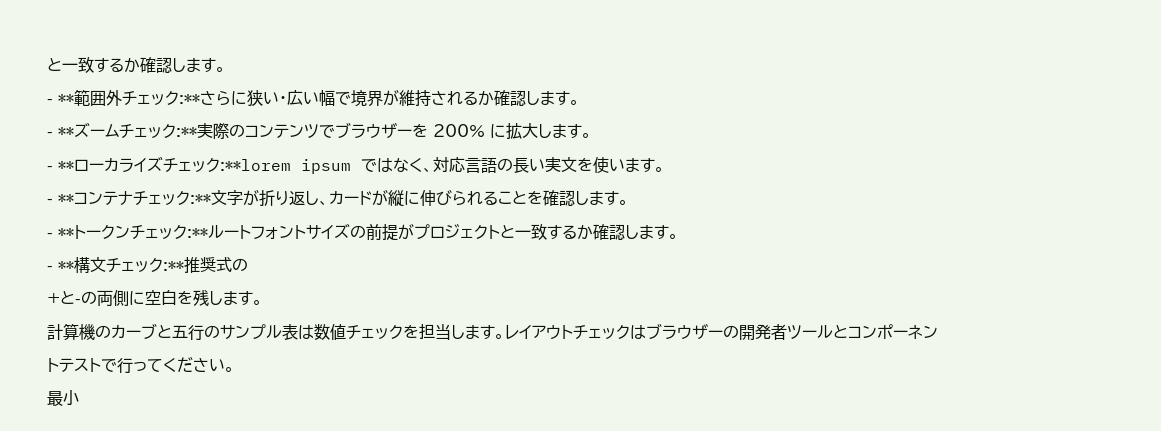と一致するか確認します。
- **範囲外チェック:**さらに狭い・広い幅で境界が維持されるか確認します。
- **ズームチェック:**実際のコンテンツでブラウザーを 200% に拡大します。
- **ローカライズチェック:**lorem ipsum ではなく、対応言語の長い実文を使います。
- **コンテナチェック:**文字が折り返し、カードが縦に伸びられることを確認します。
- **トークンチェック:**ルートフォントサイズの前提がプロジェクトと一致するか確認します。
- **構文チェック:**推奨式の
+と-の両側に空白を残します。
計算機のカーブと五行のサンプル表は数値チェックを担当します。レイアウトチェックはブラウザーの開発者ツールとコンポーネントテストで行ってください。
最小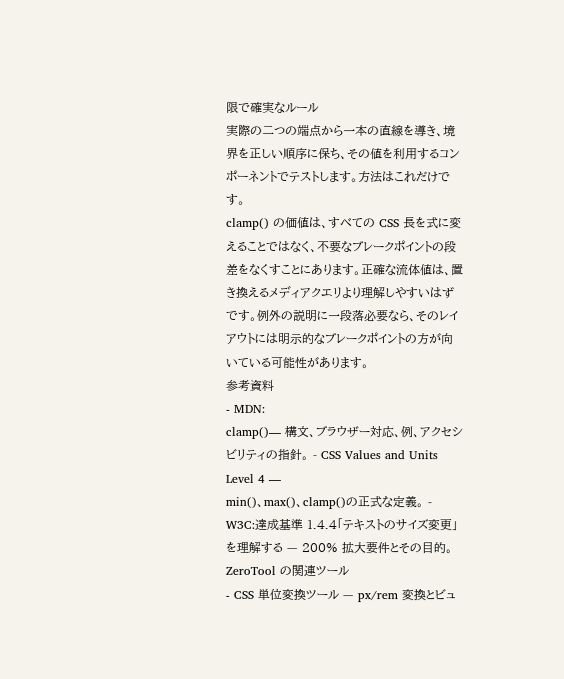限で確実なルール
実際の二つの端点から一本の直線を導き、境界を正しい順序に保ち、その値を利用するコンポーネントでテストします。方法はこれだけです。
clamp() の価値は、すべての CSS 長を式に変えることではなく、不要なブレークポイントの段差をなくすことにあります。正確な流体値は、置き換えるメディアクエリより理解しやすいはずです。例外の説明に一段落必要なら、そのレイアウトには明示的なブレークポイントの方が向いている可能性があります。
参考資料
- MDN:
clamp()— 構文、ブラウザー対応、例、アクセシビリティの指針。 - CSS Values and Units Level 4 —
min()、max()、clamp()の正式な定義。 - W3C:達成基準 1.4.4「テキストのサイズ変更」を理解する — 200% 拡大要件とその目的。
ZeroTool の関連ツール
- CSS 単位変換ツール — px/rem 変換とビュ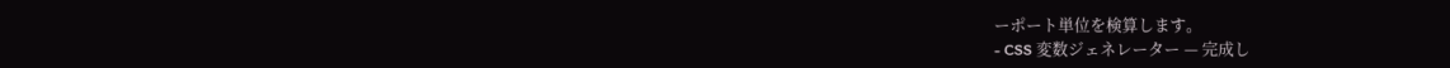ーポート単位を検算します。
- CSS 変数ジェネレーター — 完成し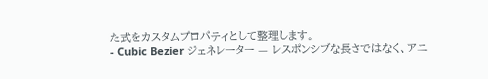た式をカスタムプロパティとして整理します。
- Cubic Bezier ジェネレーター — レスポンシブな長さではなく、アニ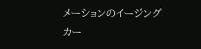メーションのイージングカー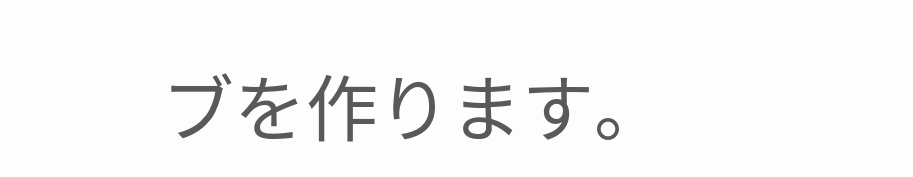ブを作ります。